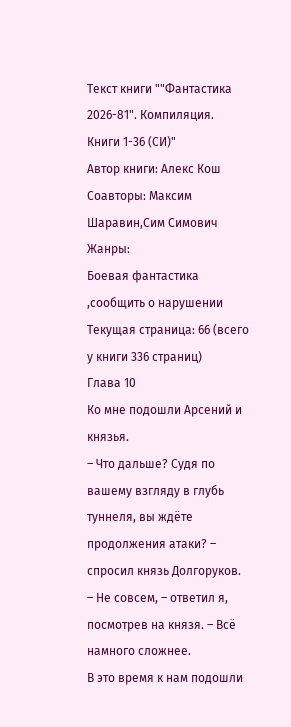Текст книги ""Фантастика 2026-81". Компиляция. Книги 1-36 (СИ)"
Автор книги: Алекс Кош
Соавторы: Максим Шаравин,Сим Симович
Жанры:
Боевая фантастика
,сообщить о нарушении
Текущая страница: 66 (всего у книги 336 страниц)
Глава 10
Ко мне подошли Арсений и князья.
– Что дальше? Судя по вашему взгляду в глубь туннеля, вы ждёте продолжения атаки? – спросил князь Долгоруков.
– Не совсем, – ответил я, посмотрев на князя. – Всё намного сложнее.
В это время к нам подошли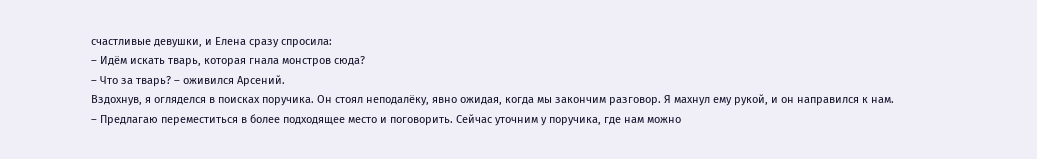счастливые девушки, и Елена сразу спросила:
– Идём искать тварь, которая гнала монстров сюда?
– Что за тварь? – оживился Арсений.
Вздохнув, я огляделся в поисках поручика. Он стоял неподалёку, явно ожидая, когда мы закончим разговор. Я махнул ему рукой, и он направился к нам.
– Предлагаю переместиться в более подходящее место и поговорить. Сейчас уточним у поручика, где нам можно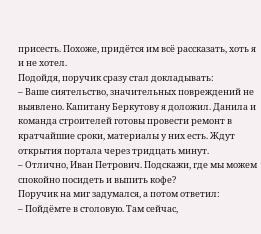присесть. Похоже, придётся им всё рассказать, хоть я и не хотел.
Подойдя, поручик сразу стал докладывать:
– Ваше сиятельство, значительных повреждений не выявлено. Капитану Беркутову я доложил. Данила и команда строителей готовы провести ремонт в кратчайшие сроки, материалы у них есть. Ждут открытия портала через тридцать минут.
– Отлично, Иван Петрович. Подскажи, где мы можем спокойно посидеть и выпить кофе?
Поручик на миг задумался, а потом ответил:
– Пойдёмте в столовую. Там сейчас,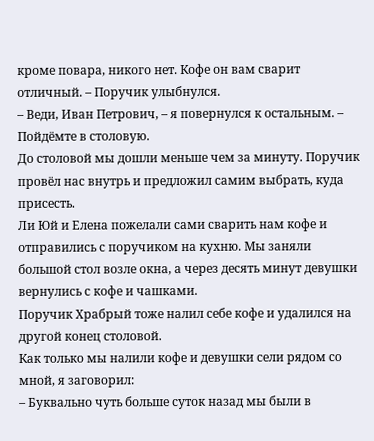кроме повара, никого нет. Кофе он вам сварит отличный. – Поручик улыбнулся.
– Веди, Иван Петрович, – я повернулся к остальным. – Пойдёмте в столовую.
До столовой мы дошли меньше чем за минуту. Поручик провёл нас внутрь и предложил самим выбрать, куда присесть.
Ли Юй и Елена пожелали сами сварить нам кофе и отправились с поручиком на кухню. Мы заняли большой стол возле окна, а через десять минут девушки вернулись с кофе и чашками.
Поручик Храбрый тоже налил себе кофе и удалился на другой конец столовой.
Как только мы налили кофе и девушки сели рядом со мной, я заговорил:
– Буквально чуть больше суток назад мы были в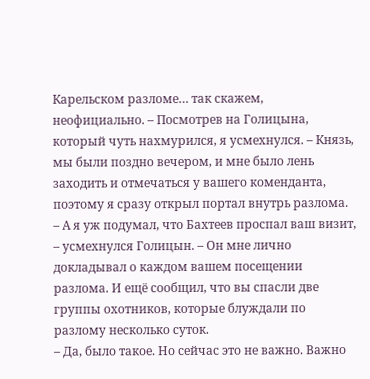Карельском разломе… так скажем, неофициально. – Посмотрев на Голицына, который чуть нахмурился, я усмехнулся. – Князь, мы были поздно вечером, и мне было лень заходить и отмечаться у вашего коменданта, поэтому я сразу открыл портал внутрь разлома.
– А я уж подумал, что Бахтеев проспал ваш визит, – усмехнулся Голицын. – Он мне лично докладывал о каждом вашем посещении разлома. И ещё сообщил, что вы спасли две группы охотников, которые блуждали по разлому несколько суток.
– Да, было такое. Но сейчас это не важно. Важно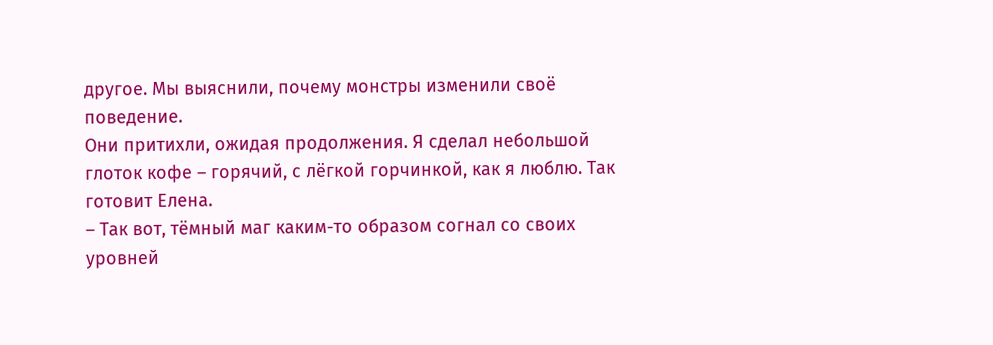другое. Мы выяснили, почему монстры изменили своё поведение.
Они притихли, ожидая продолжения. Я сделал небольшой глоток кофе – горячий, с лёгкой горчинкой, как я люблю. Так готовит Елена.
– Так вот, тёмный маг каким-то образом согнал со своих уровней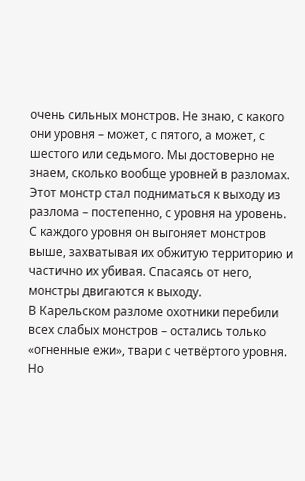очень сильных монстров. Не знаю, с какого они уровня – может, с пятого, а может, с шестого или седьмого. Мы достоверно не знаем, сколько вообще уровней в разломах.
Этот монстр стал подниматься к выходу из разлома – постепенно, с уровня на уровень. С каждого уровня он выгоняет монстров выше, захватывая их обжитую территорию и частично их убивая. Спасаясь от него, монстры двигаются к выходу.
В Карельском разломе охотники перебили всех слабых монстров – остались только «огненные ежи», твари с четвёртого уровня. Но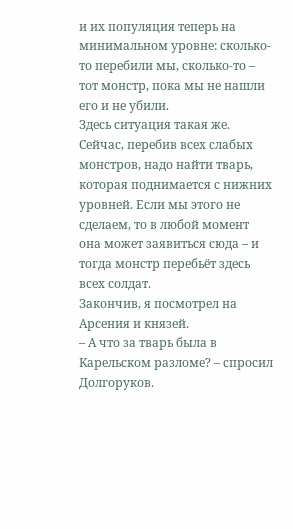и их популяция теперь на минимальном уровне: сколько-то перебили мы, сколько-то – тот монстр, пока мы не нашли его и не убили.
Здесь ситуация такая же. Сейчас, перебив всех слабых монстров, надо найти тварь, которая поднимается с нижних уровней. Если мы этого не сделаем, то в любой момент она может заявиться сюда – и тогда монстр перебьёт здесь всех солдат.
Закончив, я посмотрел на Арсения и князей.
– А что за тварь была в Карельском разломе? – спросил Долгоруков.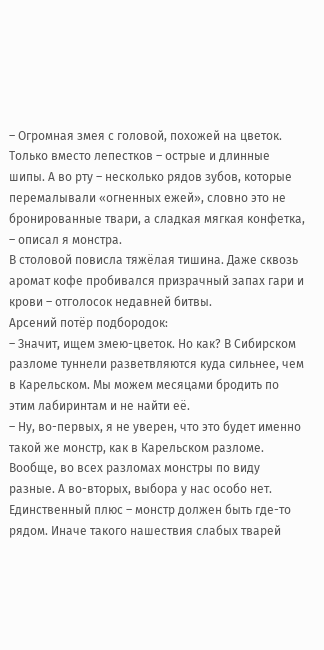– Огромная змея с головой, похожей на цветок. Только вместо лепестков – острые и длинные шипы. А во рту – несколько рядов зубов, которые перемалывали «огненных ежей», словно это не бронированные твари, а сладкая мягкая конфетка, – описал я монстра.
В столовой повисла тяжёлая тишина. Даже сквозь аромат кофе пробивался призрачный запах гари и крови – отголосок недавней битвы.
Арсений потёр подбородок:
– Значит, ищем змею-цветок. Но как? В Сибирском разломе туннели разветвляются куда сильнее, чем в Карельском. Мы можем месяцами бродить по этим лабиринтам и не найти её.
– Ну, во-первых, я не уверен, что это будет именно такой же монстр, как в Карельском разломе. Вообще, во всех разломах монстры по виду разные. А во-вторых, выбора у нас особо нет.
Единственный плюс – монстр должен быть где-то рядом. Иначе такого нашествия слабых тварей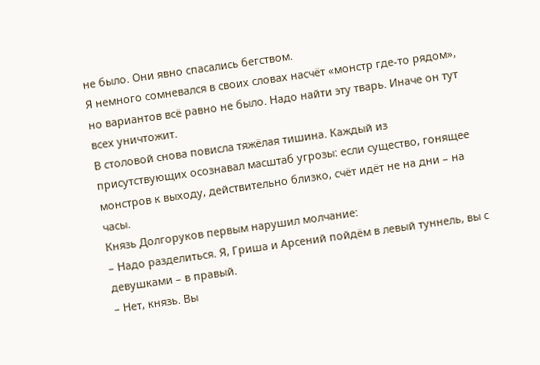не было. Они явно спасались бегством.
Я немного сомневался в своих словах насчёт «монстр где-то рядом», но вариантов всё равно не было. Надо найти эту тварь. Иначе он тут всех уничтожит.
В столовой снова повисла тяжёлая тишина. Каждый из присутствующих осознавал масштаб угрозы: если существо, гонящее монстров к выходу, действительно близко, счёт идёт не на дни – на часы.
Князь Долгоруков первым нарушил молчание:
– Надо разделиться. Я, Гриша и Арсений пойдём в левый туннель, вы с девушками – в правый.
– Нет, князь. Вы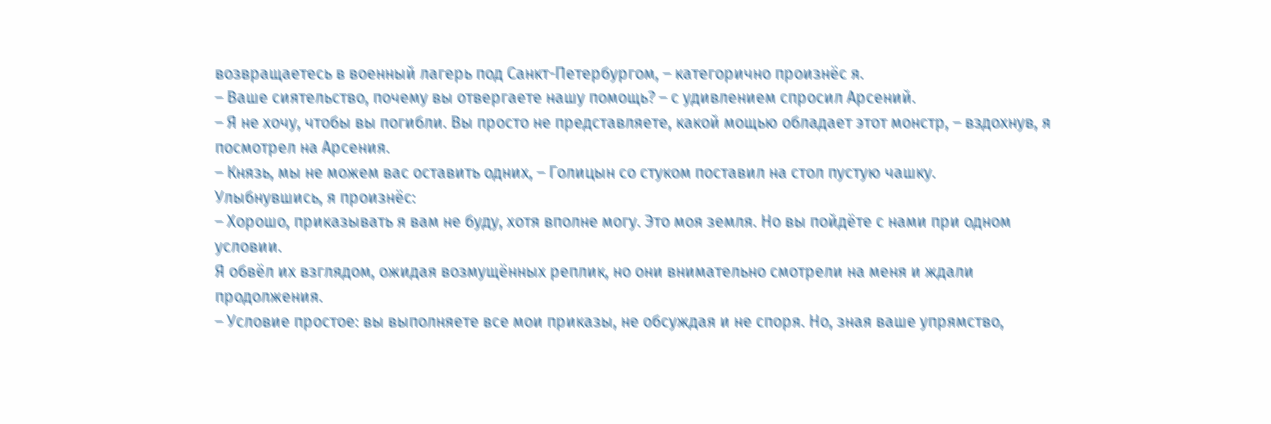возвращаетесь в военный лагерь под Санкт-Петербургом, – категорично произнёс я.
– Ваше сиятельство, почему вы отвергаете нашу помощь? – с удивлением спросил Арсений.
– Я не хочу, чтобы вы погибли. Вы просто не представляете, какой мощью обладает этот монстр, – вздохнув, я посмотрел на Арсения.
– Князь, мы не можем вас оставить одних, – Голицын со стуком поставил на стол пустую чашку.
Улыбнувшись, я произнёс:
– Хорошо, приказывать я вам не буду, хотя вполне могу. Это моя земля. Но вы пойдёте с нами при одном условии.
Я обвёл их взглядом, ожидая возмущённых реплик, но они внимательно смотрели на меня и ждали продолжения.
– Условие простое: вы выполняете все мои приказы, не обсуждая и не споря. Но, зная ваше упрямство,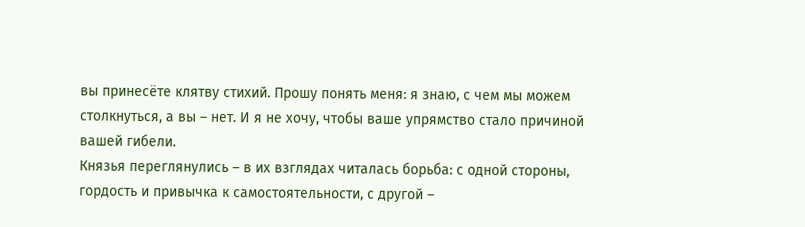вы принесёте клятву стихий. Прошу понять меня: я знаю, с чем мы можем столкнуться, а вы – нет. И я не хочу, чтобы ваше упрямство стало причиной вашей гибели.
Князья переглянулись – в их взглядах читалась борьба: с одной стороны, гордость и привычка к самостоятельности, с другой –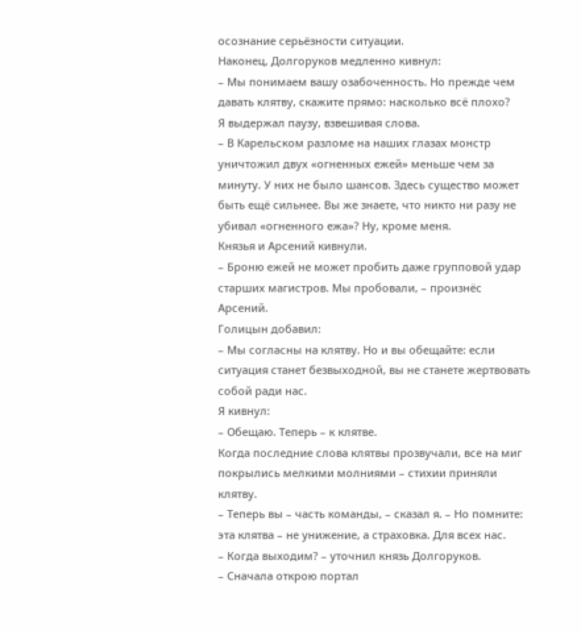осознание серьёзности ситуации.
Наконец, Долгоруков медленно кивнул:
– Мы понимаем вашу озабоченность. Но прежде чем давать клятву, скажите прямо: насколько всё плохо?
Я выдержал паузу, взвешивая слова.
– В Карельском разломе на наших глазах монстр уничтожил двух «огненных ежей» меньше чем за минуту. У них не было шансов. Здесь существо может быть ещё сильнее. Вы же знаете, что никто ни разу не убивал «огненного ежа»? Ну, кроме меня.
Князья и Арсений кивнули.
– Броню ежей не может пробить даже групповой удар старших магистров. Мы пробовали, – произнёс Арсений.
Голицын добавил:
– Мы согласны на клятву. Но и вы обещайте: если ситуация станет безвыходной, вы не станете жертвовать собой ради нас.
Я кивнул:
– Обещаю. Теперь – к клятве.
Когда последние слова клятвы прозвучали, все на миг покрылись мелкими молниями – стихии приняли клятву.
– Теперь вы – часть команды, – сказал я. – Но помните: эта клятва – не унижение, а страховка. Для всех нас.
– Когда выходим? – уточнил князь Долгоруков.
– Сначала открою портал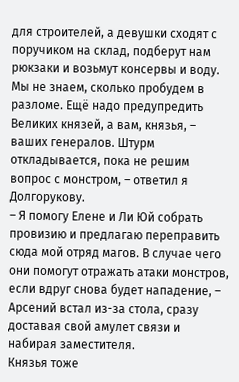для строителей, а девушки сходят с поручиком на склад, подберут нам рюкзаки и возьмут консервы и воду. Мы не знаем, сколько пробудем в разломе. Ещё надо предупредить Великих князей, а вам, князья, – ваших генералов. Штурм откладывается, пока не решим вопрос с монстром, – ответил я Долгорукову.
– Я помогу Елене и Ли Юй собрать провизию и предлагаю переправить сюда мой отряд магов. В случае чего они помогут отражать атаки монстров, если вдруг снова будет нападение, – Арсений встал из-за стола, сразу доставая свой амулет связи и набирая заместителя.
Князья тоже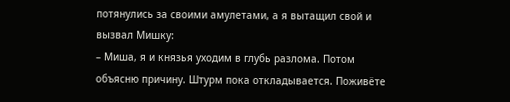потянулись за своими амулетами, а я вытащил свой и вызвал Мишку:
– Миша, я и князья уходим в глубь разлома. Потом объясню причину. Штурм пока откладывается. Поживёте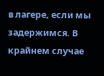в лагере, если мы задержимся. В крайнем случае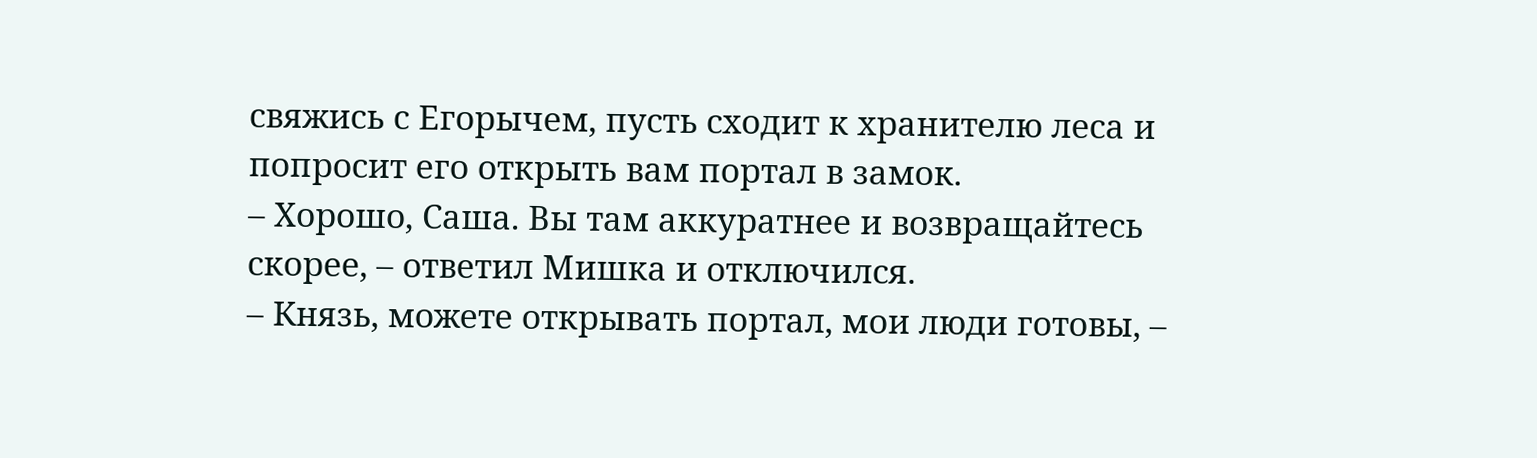свяжись с Егорычем, пусть сходит к хранителю леса и попросит его открыть вам портал в замок.
– Хорошо, Саша. Вы там аккуратнее и возвращайтесь скорее, – ответил Мишка и отключился.
– Князь, можете открывать портал, мои люди готовы, –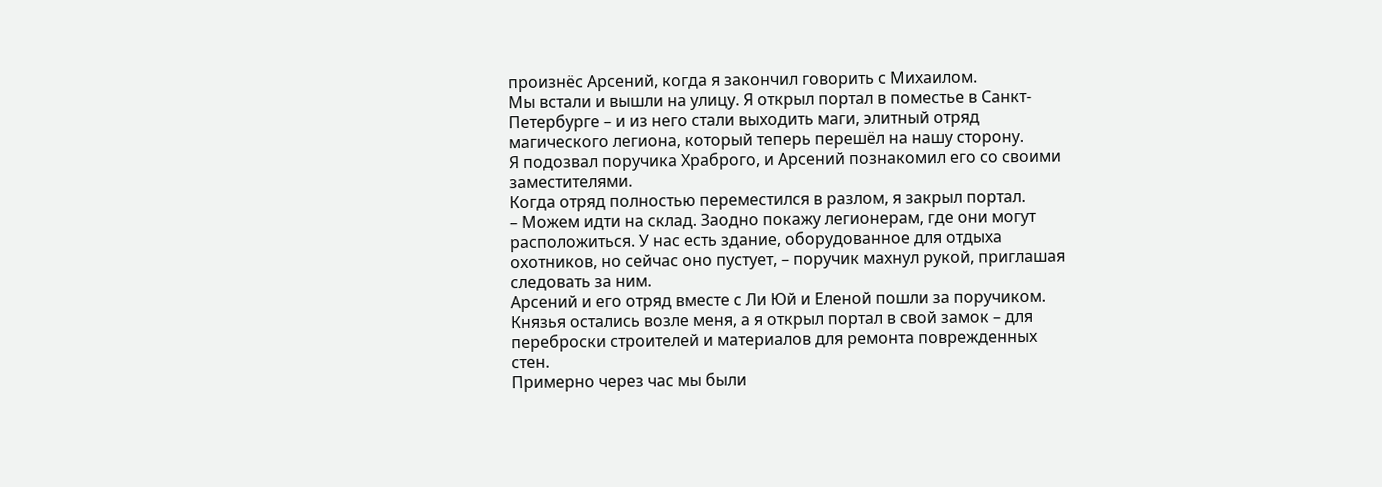произнёс Арсений, когда я закончил говорить с Михаилом.
Мы встали и вышли на улицу. Я открыл портал в поместье в Санкт-Петербурге – и из него стали выходить маги, элитный отряд магического легиона, который теперь перешёл на нашу сторону.
Я подозвал поручика Храброго, и Арсений познакомил его со своими заместителями.
Когда отряд полностью переместился в разлом, я закрыл портал.
– Можем идти на склад. Заодно покажу легионерам, где они могут расположиться. У нас есть здание, оборудованное для отдыха охотников, но сейчас оно пустует, – поручик махнул рукой, приглашая следовать за ним.
Арсений и его отряд вместе с Ли Юй и Еленой пошли за поручиком. Князья остались возле меня, а я открыл портал в свой замок – для переброски строителей и материалов для ремонта поврежденных стен.
Примерно через час мы были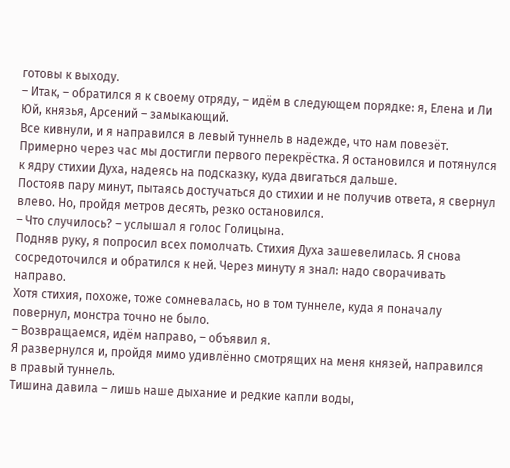готовы к выходу.
– Итак, – обратился я к своему отряду, – идём в следующем порядке: я, Елена и Ли Юй, князья, Арсений – замыкающий.
Все кивнули, и я направился в левый туннель в надежде, что нам повезёт.
Примерно через час мы достигли первого перекрёстка. Я остановился и потянулся к ядру стихии Духа, надеясь на подсказку, куда двигаться дальше.
Постояв пару минут, пытаясь достучаться до стихии и не получив ответа, я свернул влево. Но, пройдя метров десять, резко остановился.
– Что случилось? – услышал я голос Голицына.
Подняв руку, я попросил всех помолчать. Стихия Духа зашевелилась. Я снова сосредоточился и обратился к ней. Через минуту я знал: надо сворачивать направо.
Хотя стихия, похоже, тоже сомневалась, но в том туннеле, куда я поначалу повернул, монстра точно не было.
– Возвращаемся, идём направо, – объявил я.
Я развернулся и, пройдя мимо удивлённо смотрящих на меня князей, направился в правый туннель.
Тишина давила – лишь наше дыхание и редкие капли воды,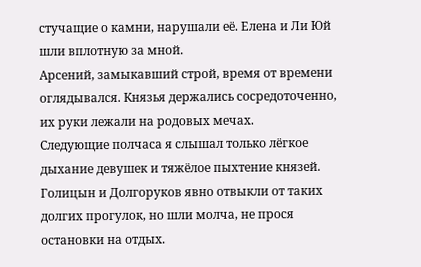стучащие о камни, нарушали её. Елена и Ли Юй шли вплотную за мной.
Арсений, замыкавший строй, время от времени оглядывался. Князья держались сосредоточенно, их руки лежали на родовых мечах.
Следующие полчаса я слышал только лёгкое дыхание девушек и тяжёлое пыхтение князей. Голицын и Долгоруков явно отвыкли от таких долгих прогулок, но шли молча, не прося остановки на отдых.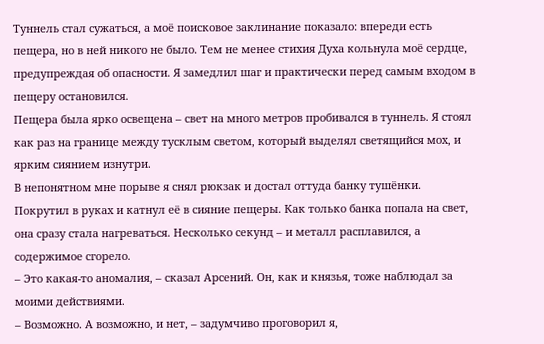Туннель стал сужаться, а моё поисковое заклинание показало: впереди есть пещера, но в ней никого не было. Тем не менее стихия Духа кольнула моё сердце, предупреждая об опасности. Я замедлил шаг и практически перед самым входом в пещеру остановился.
Пещера была ярко освещена – свет на много метров пробивался в туннель. Я стоял как раз на границе между тусклым светом, который выделял светящийся мох, и ярким сиянием изнутри.
В непонятном мне порыве я снял рюкзак и достал оттуда банку тушёнки. Покрутил в руках и катнул её в сияние пещеры. Как только банка попала на свет, она сразу стала нагреваться. Несколько секунд – и металл расплавился, а содержимое сгорело.
– Это какая-то аномалия, – сказал Арсений. Он, как и князья, тоже наблюдал за моими действиями.
– Возможно. А возможно, и нет, – задумчиво проговорил я,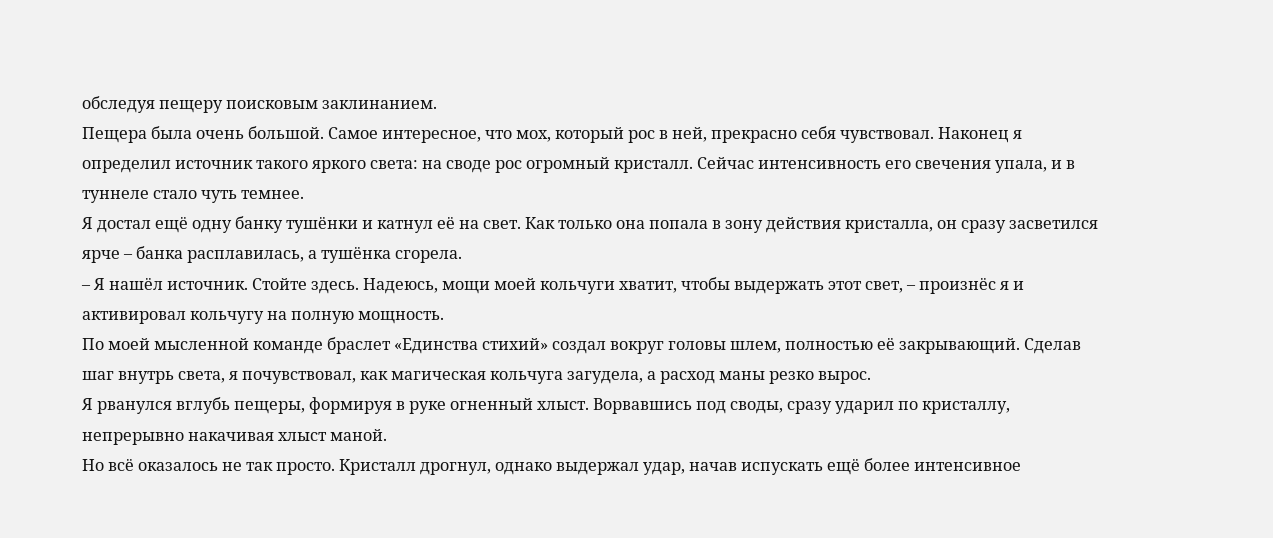обследуя пещеру поисковым заклинанием.
Пещера была очень большой. Самое интересное, что мох, который рос в ней, прекрасно себя чувствовал. Наконец я определил источник такого яркого света: на своде рос огромный кристалл. Сейчас интенсивность его свечения упала, и в туннеле стало чуть темнее.
Я достал ещё одну банку тушёнки и катнул её на свет. Как только она попала в зону действия кристалла, он сразу засветился ярче – банка расплавилась, а тушёнка сгорела.
– Я нашёл источник. Стойте здесь. Надеюсь, мощи моей кольчуги хватит, чтобы выдержать этот свет, – произнёс я и активировал кольчугу на полную мощность.
По моей мысленной команде браслет «Единства стихий» создал вокруг головы шлем, полностью её закрывающий. Сделав шаг внутрь света, я почувствовал, как магическая кольчуга загудела, а расход маны резко вырос.
Я рванулся вглубь пещеры, формируя в руке огненный хлыст. Ворвавшись под своды, сразу ударил по кристаллу, непрерывно накачивая хлыст маной.
Но всё оказалось не так просто. Кристалл дрогнул, однако выдержал удар, начав испускать ещё более интенсивное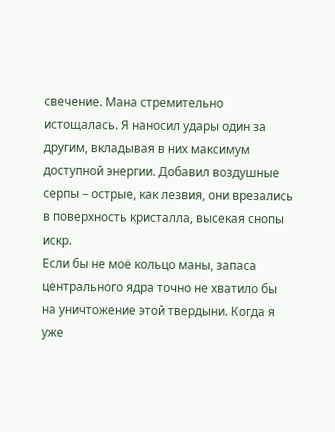свечение. Мана стремительно истощалась. Я наносил удары один за другим, вкладывая в них максимум доступной энергии. Добавил воздушные серпы – острые, как лезвия, они врезались в поверхность кристалла, высекая снопы искр.
Если бы не моё кольцо маны, запаса центрального ядра точно не хватило бы на уничтожение этой твердыни. Когда я уже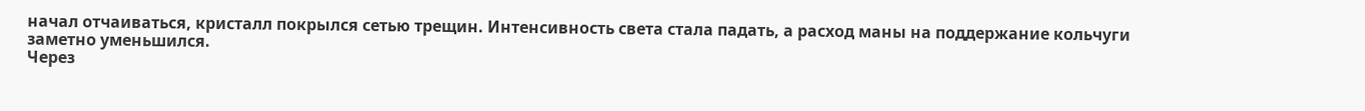начал отчаиваться, кристалл покрылся сетью трещин. Интенсивность света стала падать, а расход маны на поддержание кольчуги заметно уменьшился.
Через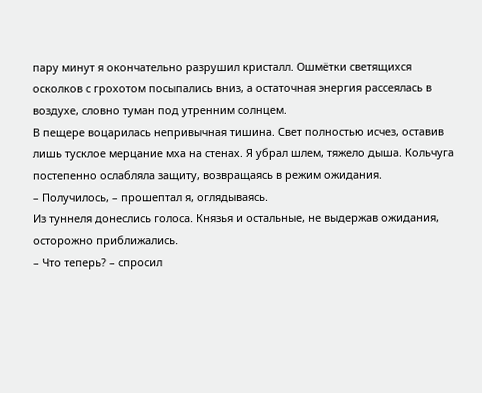пару минут я окончательно разрушил кристалл. Ошмётки светящихся осколков с грохотом посыпались вниз, а остаточная энергия рассеялась в воздухе, словно туман под утренним солнцем.
В пещере воцарилась непривычная тишина. Свет полностью исчез, оставив лишь тусклое мерцание мха на стенах. Я убрал шлем, тяжело дыша. Кольчуга постепенно ослабляла защиту, возвращаясь в режим ожидания.
– Получилось, – прошептал я, оглядываясь.
Из туннеля донеслись голоса. Князья и остальные, не выдержав ожидания, осторожно приближались.
– Что теперь? – спросил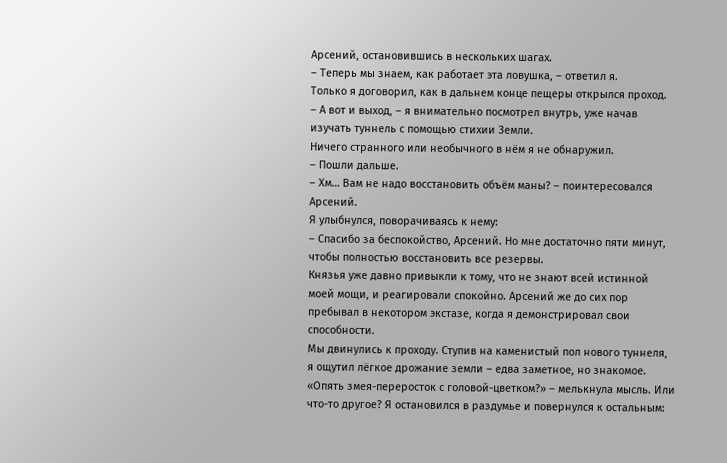Арсений, остановившись в нескольких шагах.
– Теперь мы знаем, как работает эта ловушка, – ответил я.
Только я договорил, как в дальнем конце пещеры открылся проход.
– А вот и выход, – я внимательно посмотрел внутрь, уже начав изучать туннель с помощью стихии Земли.
Ничего странного или необычного в нём я не обнаружил.
– Пошли дальше.
– Хм… Вам не надо восстановить объём маны? – поинтересовался Арсений.
Я улыбнулся, поворачиваясь к нему:
– Спасибо за беспокойство, Арсений. Но мне достаточно пяти минут, чтобы полностью восстановить все резервы.
Князья уже давно привыкли к тому, что не знают всей истинной моей мощи, и реагировали спокойно. Арсений же до сих пор пребывал в некотором экстазе, когда я демонстрировал свои способности.
Мы двинулись к проходу. Ступив на каменистый пол нового туннеля, я ощутил лёгкое дрожание земли – едва заметное, но знакомое.
«Опять змея-переросток с головой-цветком?» – мелькнула мысль. Или что-то другое? Я остановился в раздумье и повернулся к остальным: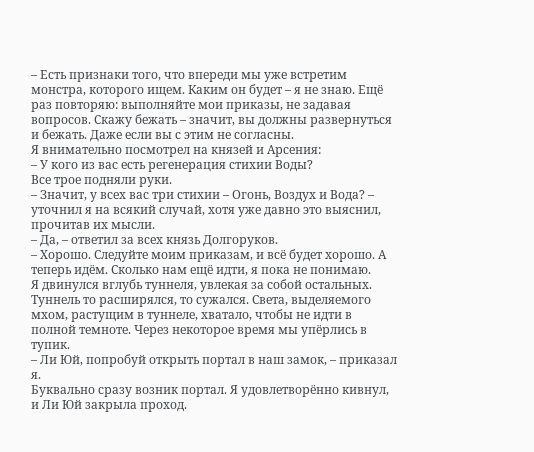– Есть признаки того, что впереди мы уже встретим монстра, которого ищем. Каким он будет – я не знаю. Ещё раз повторяю: выполняйте мои приказы, не задавая вопросов. Скажу бежать – значит, вы должны развернуться и бежать. Даже если вы с этим не согласны.
Я внимательно посмотрел на князей и Арсения:
– У кого из вас есть регенерация стихии Воды?
Все трое подняли руки.
– Значит, у всех вас три стихии – Огонь, Воздух и Вода? – уточнил я на всякий случай, хотя уже давно это выяснил, прочитав их мысли.
– Да, – ответил за всех князь Долгоруков.
– Хорошо. Следуйте моим приказам, и всё будет хорошо. А теперь идём. Сколько нам ещё идти, я пока не понимаю.
Я двинулся вглубь туннеля, увлекая за собой остальных.
Туннель то расширялся, то сужался. Света, выделяемого мхом, растущим в туннеле, хватало, чтобы не идти в полной темноте. Через некоторое время мы упёрлись в тупик.
– Ли Юй, попробуй открыть портал в наш замок, – приказал я.
Буквально сразу возник портал. Я удовлетворённо кивнул, и Ли Юй закрыла проход.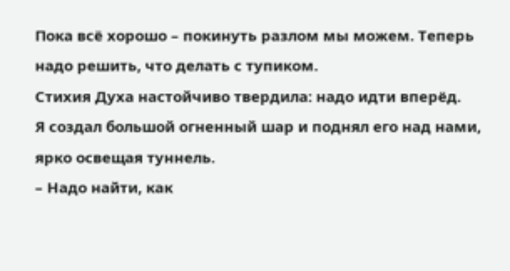Пока всё хорошо – покинуть разлом мы можем. Теперь надо решить, что делать с тупиком.
Стихия Духа настойчиво твердила: надо идти вперёд.
Я создал большой огненный шар и поднял его над нами, ярко освещая туннель.
– Надо найти, как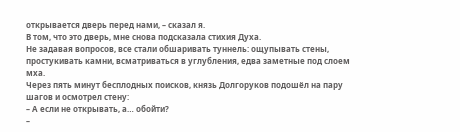открывается дверь перед нами, – сказал я.
В том, что это дверь, мне снова подсказала стихия Духа.
Не задавая вопросов, все стали обшаривать туннель: ощупывать стены, простукивать камни, всматриваться в углубления, едва заметные под слоем мха.
Через пять минут бесплодных поисков, князь Долгоруков подошёл на пару шагов и осмотрел стену:
– А если не открывать, а… обойти?
–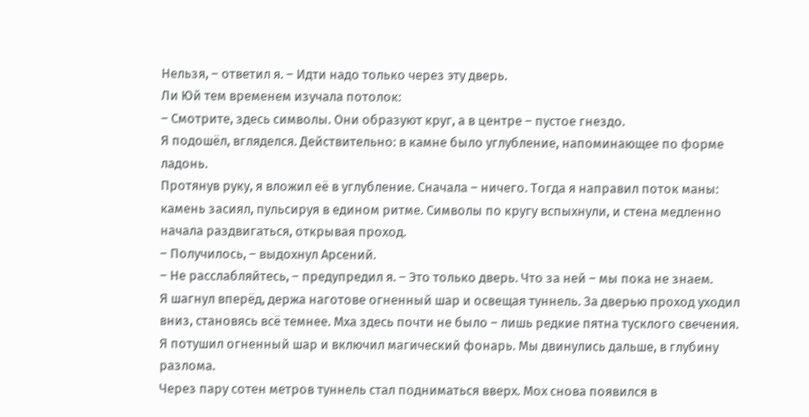Нельзя, – ответил я. – Идти надо только через эту дверь.
Ли Юй тем временем изучала потолок:
– Смотрите, здесь символы. Они образуют круг, а в центре – пустое гнездо.
Я подошёл, вгляделся. Действительно: в камне было углубление, напоминающее по форме ладонь.
Протянув руку, я вложил её в углубление. Сначала – ничего. Тогда я направил поток маны: камень засиял, пульсируя в едином ритме. Символы по кругу вспыхнули, и стена медленно начала раздвигаться, открывая проход.
– Получилось, – выдохнул Арсений.
– Не расслабляйтесь, – предупредил я. – Это только дверь. Что за ней – мы пока не знаем.
Я шагнул вперёд, держа наготове огненный шар и освещая туннель. За дверью проход уходил вниз, становясь всё темнее. Мха здесь почти не было – лишь редкие пятна тусклого свечения.
Я потушил огненный шар и включил магический фонарь. Мы двинулись дальше, в глубину разлома.
Через пару сотен метров туннель стал подниматься вверх. Мох снова появился в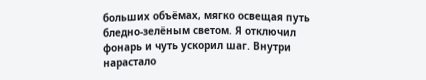больших объёмах, мягко освещая путь бледно-зелёным светом. Я отключил фонарь и чуть ускорил шаг. Внутри нарастало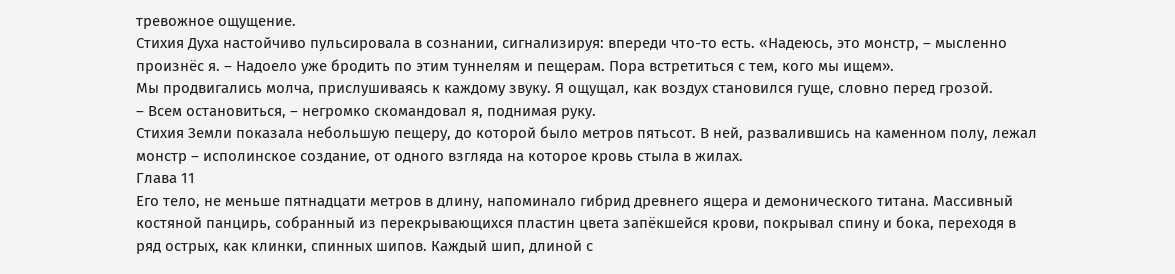тревожное ощущение.
Стихия Духа настойчиво пульсировала в сознании, сигнализируя: впереди что-то есть. «Надеюсь, это монстр, – мысленно произнёс я. – Надоело уже бродить по этим туннелям и пещерам. Пора встретиться с тем, кого мы ищем».
Мы продвигались молча, прислушиваясь к каждому звуку. Я ощущал, как воздух становился гуще, словно перед грозой.
– Всем остановиться, – негромко скомандовал я, поднимая руку.
Стихия Земли показала небольшую пещеру, до которой было метров пятьсот. В ней, развалившись на каменном полу, лежал монстр – исполинское создание, от одного взгляда на которое кровь стыла в жилах.
Глава 11
Его тело, не меньше пятнадцати метров в длину, напоминало гибрид древнего ящера и демонического титана. Массивный костяной панцирь, собранный из перекрывающихся пластин цвета запёкшейся крови, покрывал спину и бока, переходя в ряд острых, как клинки, спинных шипов. Каждый шип, длиной с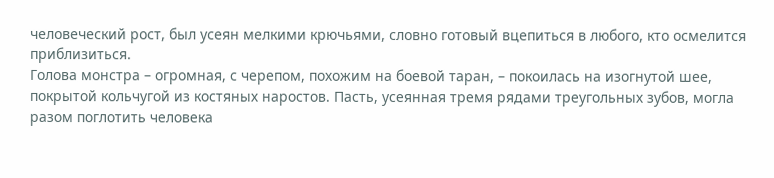человеческий рост, был усеян мелкими крючьями, словно готовый вцепиться в любого, кто осмелится приблизиться.
Голова монстра – огромная, с черепом, похожим на боевой таран, – покоилась на изогнутой шее, покрытой кольчугой из костяных наростов. Пасть, усеянная тремя рядами треугольных зубов, могла разом поглотить человека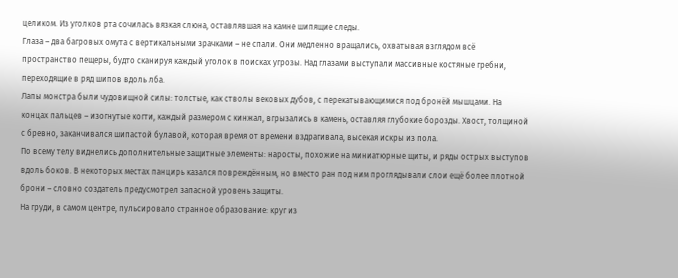целиком. Из уголков рта сочилась вязкая слюна, оставлявшая на камне шипящие следы.
Глаза – два багровых омута с вертикальными зрачками – не спали. Они медленно вращались, охватывая взглядом всё пространство пещеры, будто сканируя каждый уголок в поисках угрозы. Над глазами выступали массивные костяные гребни, переходящие в ряд шипов вдоль лба.
Лапы монстра были чудовищной силы: толстые, как стволы вековых дубов, с перекатывающимися под бронёй мышцами. На концах пальцев – изогнутые когти, каждый размером с кинжал, вгрызались в камень, оставляя глубокие борозды. Хвост, толщиной с бревно, заканчивался шипастой булавой, которая время от времени вздрагивала, высекая искры из пола.
По всему телу виднелись дополнительные защитные элементы: наросты, похожие на миниатюрные щиты, и ряды острых выступов вдоль боков. В некоторых местах панцирь казался повреждённым, но вместо ран под ним проглядывали слои ещё более плотной брони – словно создатель предусмотрел запасной уровень защиты.
На груди, в самом центре, пульсировало странное образование: круг из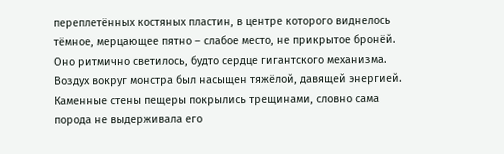переплетённых костяных пластин, в центре которого виднелось тёмное, мерцающее пятно – слабое место, не прикрытое бронёй. Оно ритмично светилось, будто сердце гигантского механизма.
Воздух вокруг монстра был насыщен тяжёлой, давящей энергией. Каменные стены пещеры покрылись трещинами, словно сама порода не выдерживала его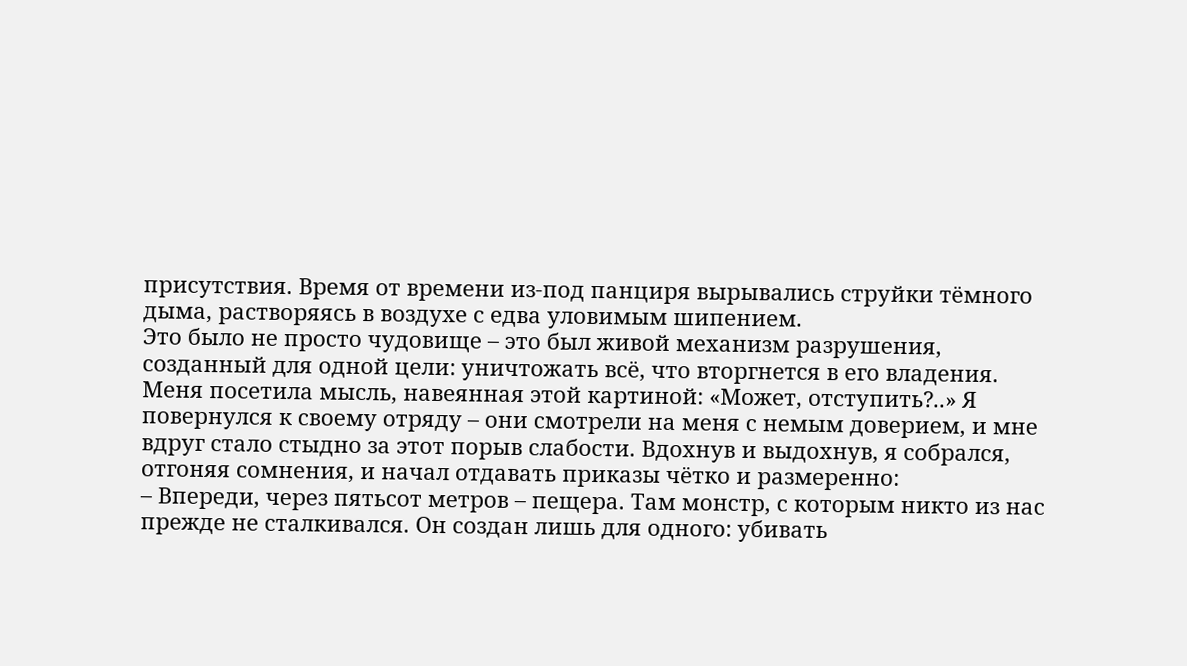присутствия. Время от времени из-под панциря вырывались струйки тёмного дыма, растворяясь в воздухе с едва уловимым шипением.
Это было не просто чудовище – это был живой механизм разрушения, созданный для одной цели: уничтожать всё, что вторгнется в его владения.
Меня посетила мысль, навеянная этой картиной: «Может, отступить?..» Я повернулся к своему отряду – они смотрели на меня с немым доверием, и мне вдруг стало стыдно за этот порыв слабости. Вдохнув и выдохнув, я собрался, отгоняя сомнения, и начал отдавать приказы чётко и размеренно:
– Впереди, через пятьсот метров – пещера. Там монстр, с которым никто из нас прежде не сталкивался. Он создан лишь для одного: убивать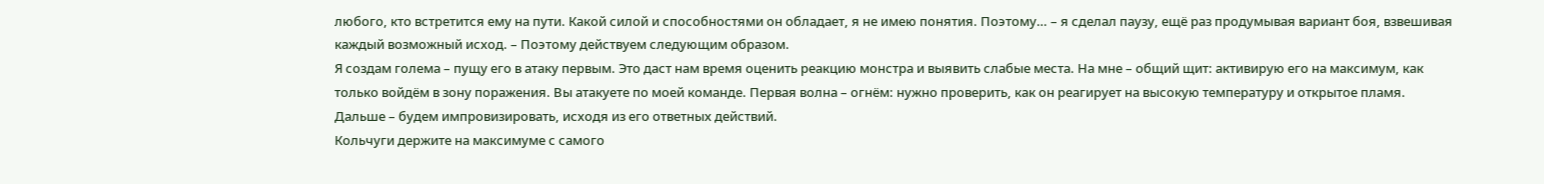любого, кто встретится ему на пути. Какой силой и способностями он обладает, я не имею понятия. Поэтому… – я сделал паузу, ещё раз продумывая вариант боя, взвешивая каждый возможный исход. – Поэтому действуем следующим образом.
Я создам голема – пущу его в атаку первым. Это даст нам время оценить реакцию монстра и выявить слабые места. На мне – общий щит: активирую его на максимум, как только войдём в зону поражения. Вы атакуете по моей команде. Первая волна – огнём: нужно проверить, как он реагирует на высокую температуру и открытое пламя. Дальше – будем импровизировать, исходя из его ответных действий.
Кольчуги держите на максимуме с самого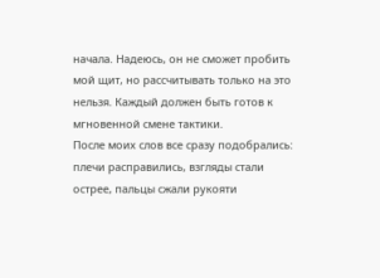начала. Надеюсь, он не сможет пробить мой щит, но рассчитывать только на это нельзя. Каждый должен быть готов к мгновенной смене тактики.
После моих слов все сразу подобрались: плечи расправились, взгляды стали острее, пальцы сжали рукояти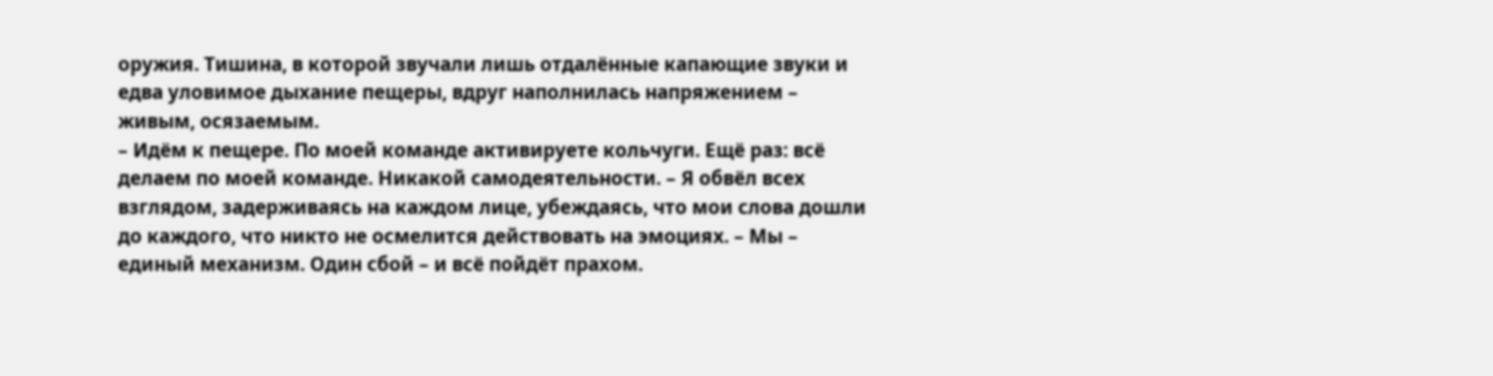оружия. Тишина, в которой звучали лишь отдалённые капающие звуки и едва уловимое дыхание пещеры, вдруг наполнилась напряжением – живым, осязаемым.
– Идём к пещере. По моей команде активируете кольчуги. Ещё раз: всё делаем по моей команде. Никакой самодеятельности. – Я обвёл всех взглядом, задерживаясь на каждом лице, убеждаясь, что мои слова дошли до каждого, что никто не осмелится действовать на эмоциях. – Мы – единый механизм. Один сбой – и всё пойдёт прахом.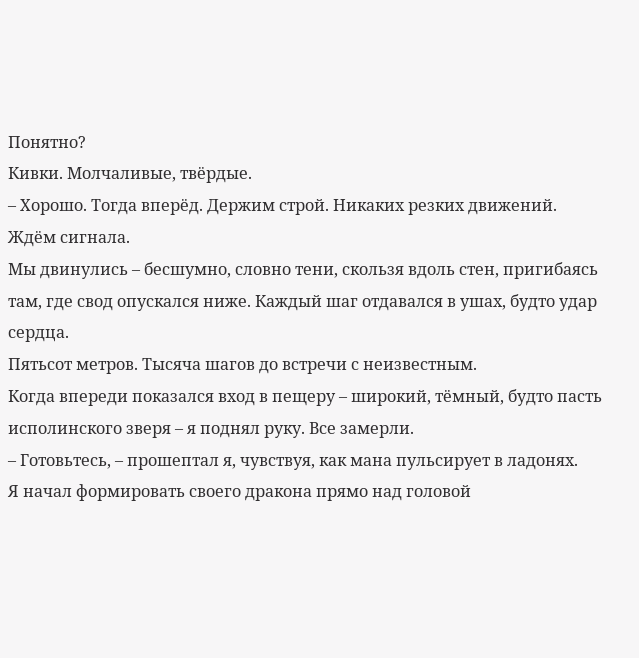Понятно?
Кивки. Молчаливые, твёрдые.
– Хорошо. Тогда вперёд. Держим строй. Никаких резких движений. Ждём сигнала.
Мы двинулись – бесшумно, словно тени, скользя вдоль стен, пригибаясь там, где свод опускался ниже. Каждый шаг отдавался в ушах, будто удар сердца.
Пятьсот метров. Тысяча шагов до встречи с неизвестным.
Когда впереди показался вход в пещеру – широкий, тёмный, будто пасть исполинского зверя – я поднял руку. Все замерли.
– Готовьтесь, – прошептал я, чувствуя, как мана пульсирует в ладонях.
Я начал формировать своего дракона прямо над головой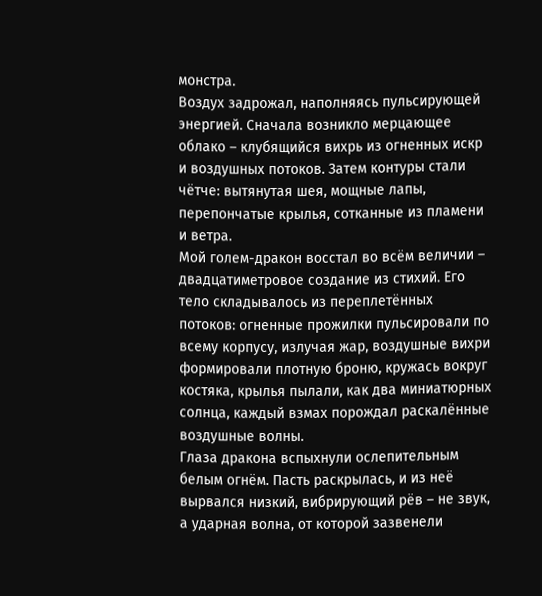монстра.
Воздух задрожал, наполняясь пульсирующей энергией. Сначала возникло мерцающее облако – клубящийся вихрь из огненных искр и воздушных потоков. Затем контуры стали чётче: вытянутая шея, мощные лапы, перепончатые крылья, сотканные из пламени и ветра.
Мой голем-дракон восстал во всём величии – двадцатиметровое создание из стихий. Его тело складывалось из переплетённых потоков: огненные прожилки пульсировали по всему корпусу, излучая жар, воздушные вихри формировали плотную броню, кружась вокруг костяка, крылья пылали, как два миниатюрных солнца, каждый взмах порождал раскалённые воздушные волны.
Глаза дракона вспыхнули ослепительным белым огнём. Пасть раскрылась, и из неё вырвался низкий, вибрирующий рёв – не звук, а ударная волна, от которой зазвенели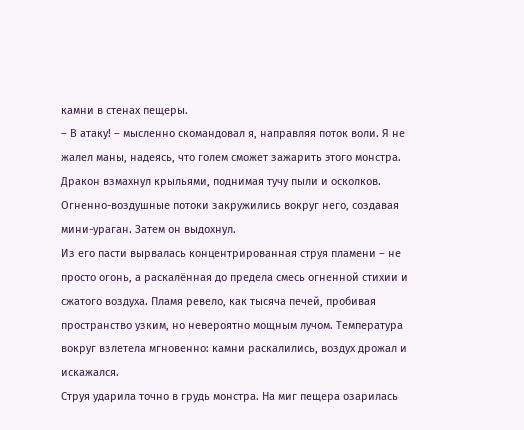камни в стенах пещеры.
– В атаку! – мысленно скомандовал я, направляя поток воли. Я не жалел маны, надеясь, что голем сможет зажарить этого монстра.
Дракон взмахнул крыльями, поднимая тучу пыли и осколков. Огненно-воздушные потоки закружились вокруг него, создавая мини-ураган. Затем он выдохнул.
Из его пасти вырвалась концентрированная струя пламени – не просто огонь, а раскалённая до предела смесь огненной стихии и сжатого воздуха. Пламя ревело, как тысяча печей, пробивая пространство узким, но невероятно мощным лучом. Температура вокруг взлетела мгновенно: камни раскалились, воздух дрожал и искажался.
Струя ударила точно в грудь монстра. На миг пещера озарилась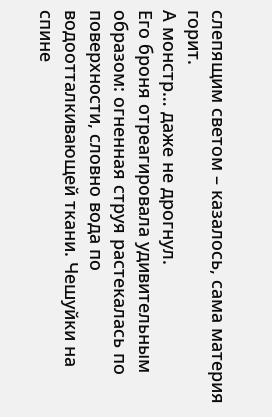слепящим светом – казалось, сама материя горит.
А монстр… даже не дрогнул.
Его броня отреагировала удивительным образом: огненная струя растекалась по поверхности, словно вода по водоотталкивающей ткани. Чешуйки на спине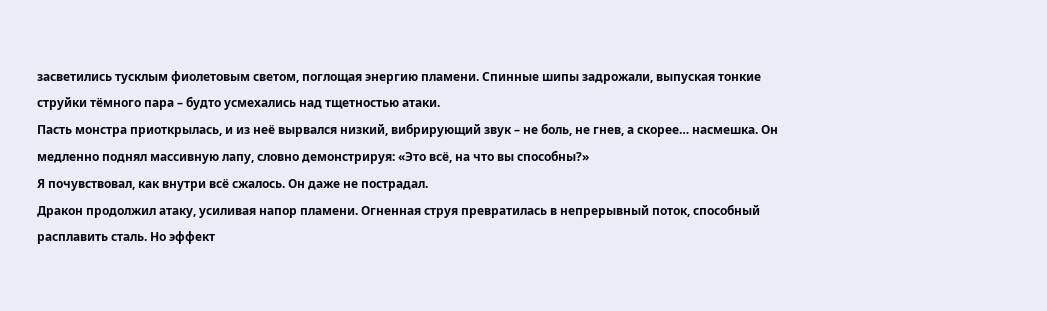засветились тусклым фиолетовым светом, поглощая энергию пламени. Спинные шипы задрожали, выпуская тонкие струйки тёмного пара – будто усмехались над тщетностью атаки.
Пасть монстра приоткрылась, и из неё вырвался низкий, вибрирующий звук – не боль, не гнев, а скорее… насмешка. Он медленно поднял массивную лапу, словно демонстрируя: «Это всё, на что вы способны?»
Я почувствовал, как внутри всё сжалось. Он даже не пострадал.
Дракон продолжил атаку, усиливая напор пламени. Огненная струя превратилась в непрерывный поток, способный расплавить сталь. Но эффект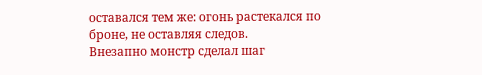оставался тем же: огонь растекался по броне, не оставляя следов.
Внезапно монстр сделал шаг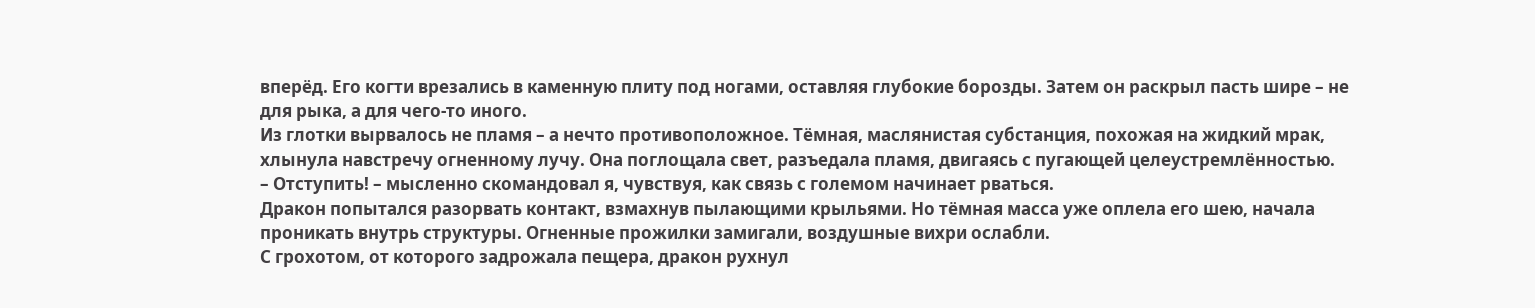вперёд. Его когти врезались в каменную плиту под ногами, оставляя глубокие борозды. Затем он раскрыл пасть шире – не для рыка, а для чего-то иного.
Из глотки вырвалось не пламя – а нечто противоположное. Тёмная, маслянистая субстанция, похожая на жидкий мрак, хлынула навстречу огненному лучу. Она поглощала свет, разъедала пламя, двигаясь с пугающей целеустремлённостью.
– Отступить! – мысленно скомандовал я, чувствуя, как связь с големом начинает рваться.
Дракон попытался разорвать контакт, взмахнув пылающими крыльями. Но тёмная масса уже оплела его шею, начала проникать внутрь структуры. Огненные прожилки замигали, воздушные вихри ослабли.
С грохотом, от которого задрожала пещера, дракон рухнул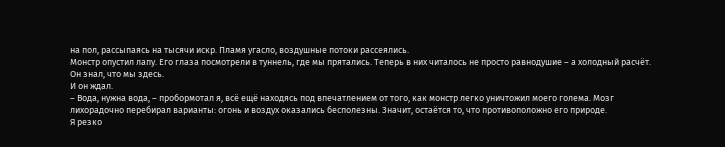на пол, рассыпаясь на тысячи искр. Пламя угасло, воздушные потоки рассеялись.
Монстр опустил лапу. Его глаза посмотрели в туннель, где мы прятались. Теперь в них читалось не просто равнодушие – а холодный расчёт.
Он знал, что мы здесь.
И он ждал.
– Вода, нужна вода, – пробормотал я, всё ещё находясь под впечатлением от того, как монстр легко уничтожил моего голема. Мозг лихорадочно перебирал варианты: огонь и воздух оказались бесполезны. Значит, остаётся то, что противоположно его природе.
Я резко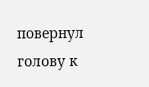повернул голову к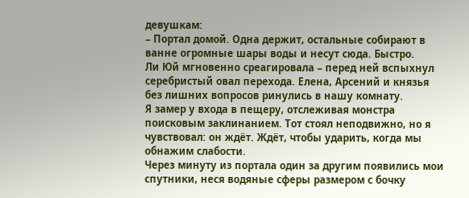девушкам:
– Портал домой. Одна держит, остальные собирают в ванне огромные шары воды и несут сюда. Быстро.
Ли Юй мгновенно среагировала – перед ней вспыхнул серебристый овал перехода. Елена, Арсений и князья без лишних вопросов ринулись в нашу комнату.
Я замер у входа в пещеру, отслеживая монстра поисковым заклинанием. Тот стоял неподвижно, но я чувствовал: он ждёт. Ждёт, чтобы ударить, когда мы обнажим слабости.
Через минуту из портала один за другим появились мои спутники, неся водяные сферы размером с бочку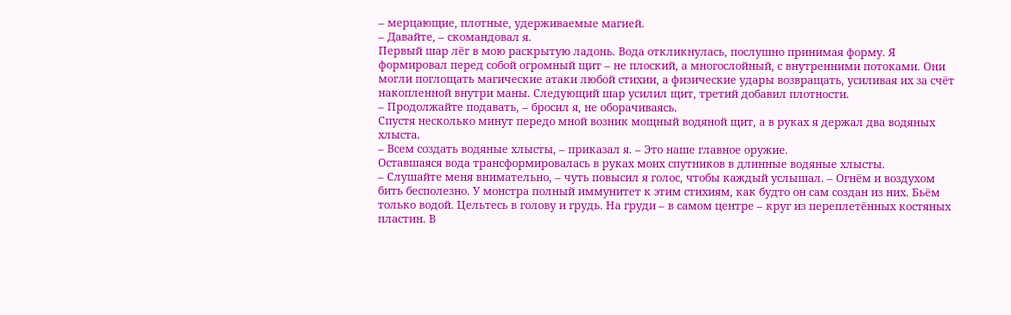– мерцающие, плотные, удерживаемые магией.
– Давайте, – скомандовал я.
Первый шар лёг в мою раскрытую ладонь. Вода откликнулась, послушно принимая форму. Я формировал перед собой огромный щит – не плоский, а многослойный, с внутренними потоками. Они могли поглощать магические атаки любой стихии, а физические удары возвращать, усиливая их за счёт накопленной внутри маны. Следующий шар усилил щит, третий добавил плотности.
– Продолжайте подавать, – бросил я, не оборачиваясь.
Спустя несколько минут передо мной возник мощный водяной щит, а в руках я держал два водяных хлыста.
– Всем создать водяные хлысты, – приказал я. – Это наше главное оружие.
Оставшаяся вода трансформировалась в руках моих спутников в длинные водяные хлысты.
– Слушайте меня внимательно, – чуть повысил я голос, чтобы каждый услышал. – Огнём и воздухом бить бесполезно. У монстра полный иммунитет к этим стихиям, как будто он сам создан из них. Бьём только водой. Цельтесь в голову и грудь. На груди – в самом центре – круг из переплетённых костяных пластин. В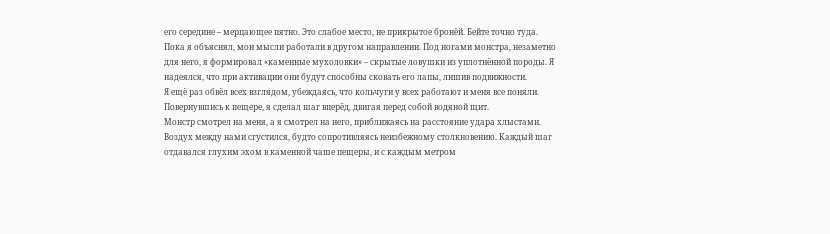его середине – мерцающее пятно. Это слабое место, не прикрытое бронёй. Бейте точно туда.
Пока я объяснял, мои мысли работали в другом направлении. Под ногами монстра, незаметно для него, я формировал «каменные мухоловки» – скрытые ловушки из уплотнённой породы. Я надеялся, что при активации они будут способны сковать его лапы, лишив подвижности.
Я ещё раз обвёл всех взглядом, убеждаясь, что кольчуги у всех работают и меня все поняли. Повернувшись к пещере, я сделал шаг вперёд, двигая перед собой водяной щит.
Монстр смотрел на меня, а я смотрел на него, приближаясь на расстояние удара хлыстами. Воздух между нами сгустился, будто сопротивляясь неизбежному столкновению. Каждый шаг отдавался глухим эхом в каменной чаше пещеры, и с каждым метром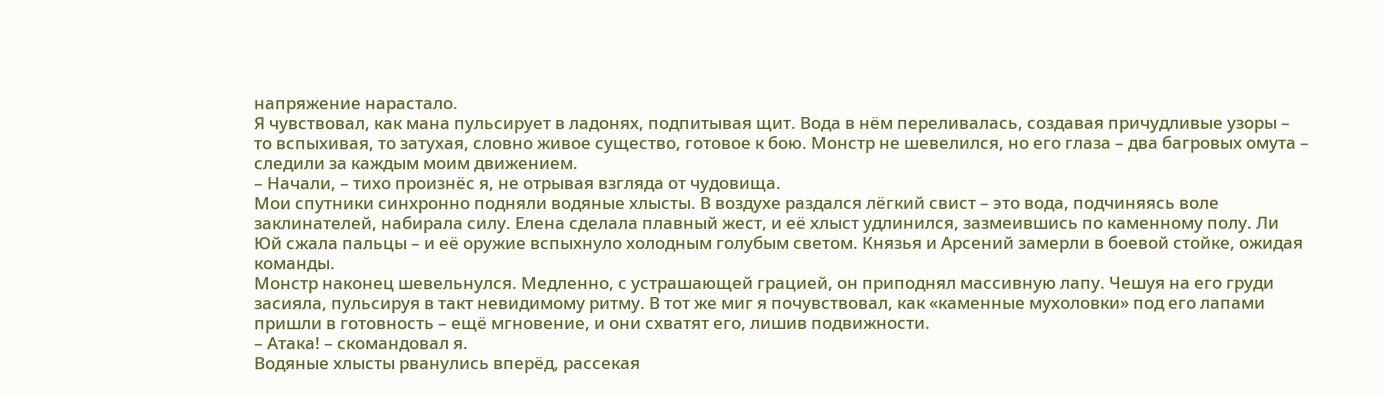напряжение нарастало.
Я чувствовал, как мана пульсирует в ладонях, подпитывая щит. Вода в нём переливалась, создавая причудливые узоры – то вспыхивая, то затухая, словно живое существо, готовое к бою. Монстр не шевелился, но его глаза – два багровых омута – следили за каждым моим движением.
– Начали, – тихо произнёс я, не отрывая взгляда от чудовища.
Мои спутники синхронно подняли водяные хлысты. В воздухе раздался лёгкий свист – это вода, подчиняясь воле заклинателей, набирала силу. Елена сделала плавный жест, и её хлыст удлинился, зазмеившись по каменному полу. Ли Юй сжала пальцы – и её оружие вспыхнуло холодным голубым светом. Князья и Арсений замерли в боевой стойке, ожидая команды.
Монстр наконец шевельнулся. Медленно, с устрашающей грацией, он приподнял массивную лапу. Чешуя на его груди засияла, пульсируя в такт невидимому ритму. В тот же миг я почувствовал, как «каменные мухоловки» под его лапами пришли в готовность – ещё мгновение, и они схватят его, лишив подвижности.
– Атака! – скомандовал я.
Водяные хлысты рванулись вперёд, рассекая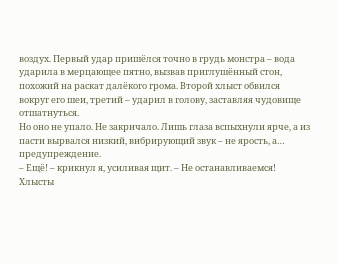воздух. Первый удар пришёлся точно в грудь монстра – вода ударила в мерцающее пятно, вызвав приглушённый стон, похожий на раскат далёкого грома. Второй хлыст обвился вокруг его шеи, третий – ударил в голову, заставляя чудовище отшатнуться.
Но оно не упало. Не закричало. Лишь глаза вспыхнули ярче, а из пасти вырвался низкий, вибрирующий звук – не ярость, а… предупреждение.
– Ещё! – крикнул я, усиливая щит. – Не останавливаемся!
Хлысты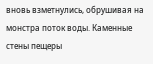вновь взметнулись, обрушивая на монстра поток воды. Каменные стены пещеры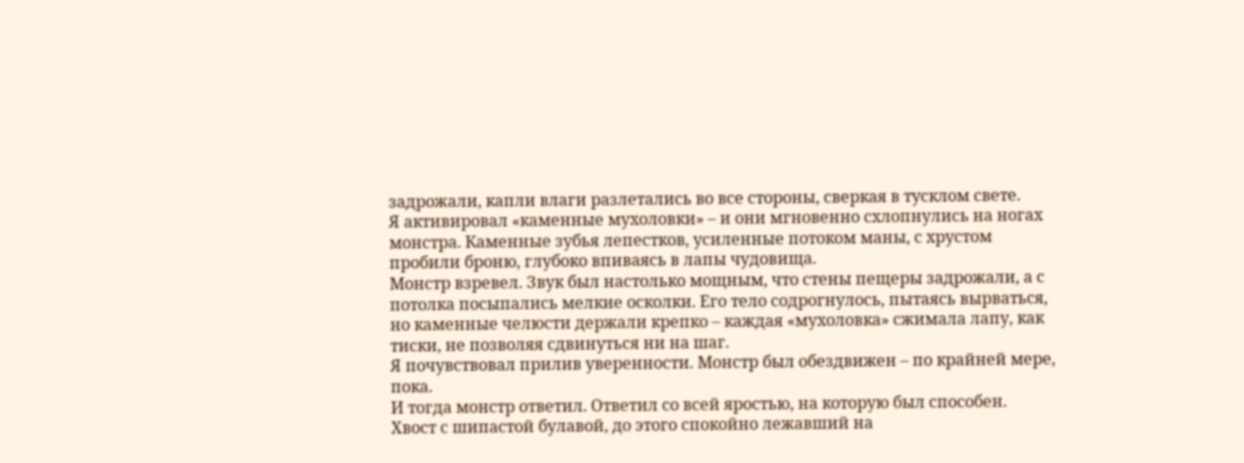задрожали, капли влаги разлетались во все стороны, сверкая в тусклом свете.
Я активировал «каменные мухоловки» – и они мгновенно схлопнулись на ногах монстра. Каменные зубья лепестков, усиленные потоком маны, с хрустом пробили броню, глубоко впиваясь в лапы чудовища.
Монстр взревел. Звук был настолько мощным, что стены пещеры задрожали, а с потолка посыпались мелкие осколки. Его тело содрогнулось, пытаясь вырваться, но каменные челюсти держали крепко – каждая «мухоловка» сжимала лапу, как тиски, не позволяя сдвинуться ни на шаг.
Я почувствовал прилив уверенности. Монстр был обездвижен – по крайней мере, пока.
И тогда монстр ответил. Ответил со всей яростью, на которую был способен.
Хвост с шипастой булавой, до этого спокойно лежавший на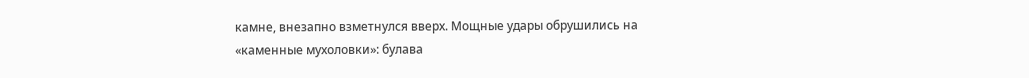камне, внезапно взметнулся вверх. Мощные удары обрушились на «каменные мухоловки»: булава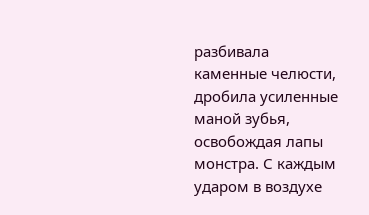разбивала каменные челюсти, дробила усиленные маной зубья, освобождая лапы монстра. С каждым ударом в воздухе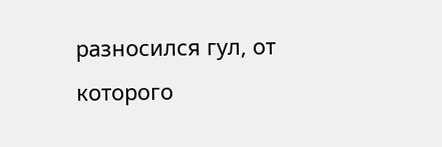разносился гул, от которого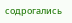содрогались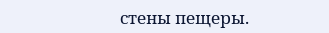стены пещеры.